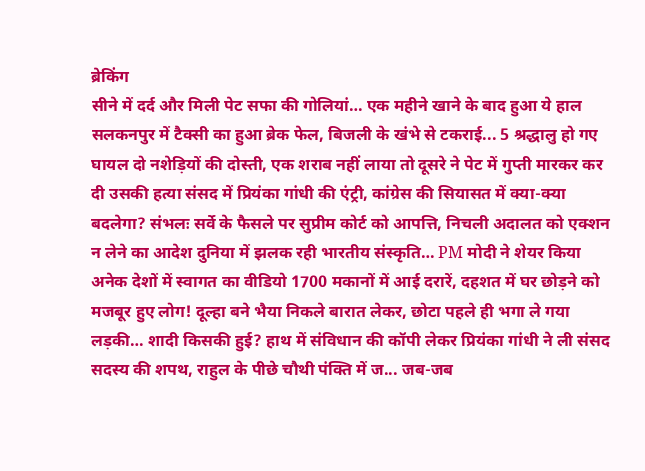ब्रेकिंग
सीने में दर्द और मिली पेट सफा की गोलियां… एक महीने खाने के बाद हुआ ये हाल सलकनपुर में टैक्सी का हुआ ब्रेक फेल, बिजली के खंभे से टकराई... 5 श्रद्धालु हो गए घायल दो नशेड़‍ियों की दोस्ती, एक शराब नहीं लाया तो दूसरे ने पेट में गुप्ती मारकर कर दी उसकी हत्या संसद में प्रियंका गांधी की एंट्री, कांग्रेस की सियासत में क्या-क्या बदलेगा? संभलः सर्वे के फैसले पर सुप्रीम कोर्ट को आपत्ति, निचली अदालत को एक्शन न लेने का आदेश दुनिया में झलक रही भारतीय संस्कृति… PM मोदी ने शेयर किया अनेक देशों में स्वागत का वीडियो 1700 मकानों में आई दरारें, दहशत में घर छोड़ने को मजबूर हुए लोग! दूल्हा बने भैया निकले बारात लेकर, छोटा पहले ही भगा ले गया लड़की… शादी किसकी हुई? हाथ में संविधान की कॉपी लेकर प्रियंका गांधी ने ली संसद सदस्य की शपथ, राहुल के पीछे चौथी पंक्ति में ज... जब-जब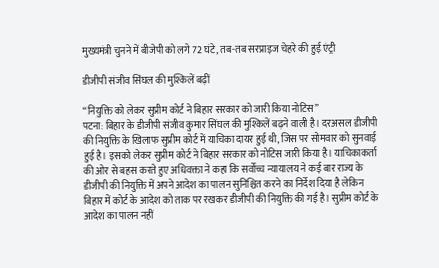मुख्यमंत्री चुनने में बीजेपी को लगे 72 घंटे, तब-तब सरप्राइज चेहरे की हुई एंट्री

डीजीपी संजीव सिंघल की मुश्किलें बढ़ीं

“नियुक्ति को लेकर सुप्रीम कोर्ट ने बिहार सरकार को जारी किया नोटिस”
पटना: बिहार के डीजीपी संजीव कुमार सिंघल की मुश्किलें बढ़ने वाली है। दरअसल डीजीपी की नियुक्ति के खिलाफ सुप्रीम कोर्ट में याचिका दायर हुई थी, जिस पर सोमवार को सुनवाई हुई है। इसको लेकर सुप्रीम कोर्ट ने बिहार सरकार को नोटिस जारी किया है। याचिकाकर्ता की ओर से बहस करते हुए अधिवक्ता ने कहा कि सर्वोच्च न्यायालय ने कई बार राज्य के डीजीपी की नियुक्ति में अपने आदेश का पालन सुनिश्चित करने का निर्देश दिया है लेकिन बिहार में कोर्ट के आदेश को ताक पर रखकर डीजीपी की नियुक्ति की गई है। सुप्रीम कोर्ट के आदेश का पालन नहीं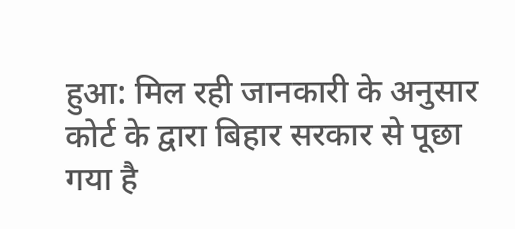हुआ: मिल रही जानकारी के अनुसार कोर्ट के द्वारा बिहार सरकार से पूछा गया है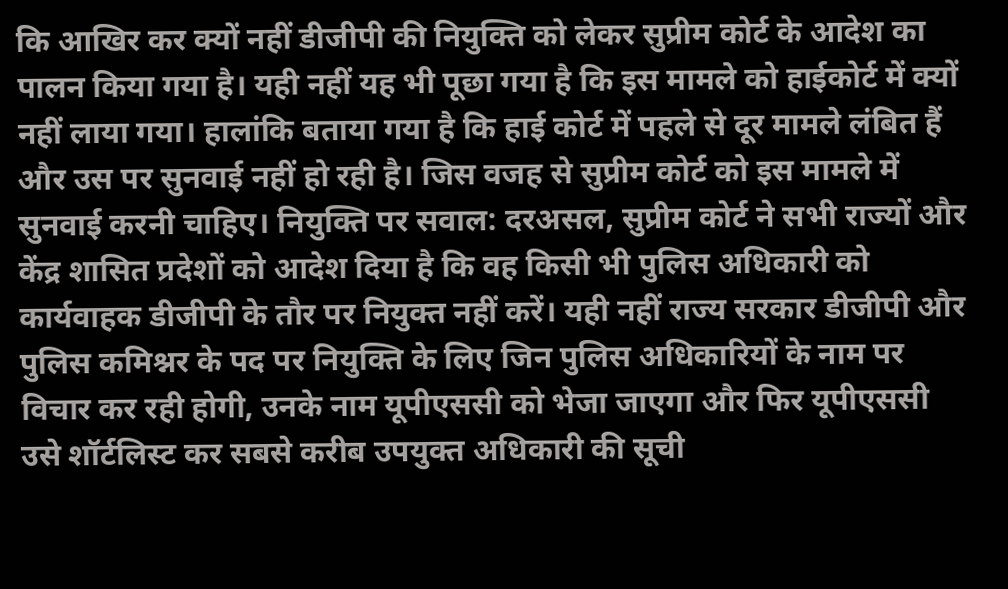कि आखिर कर क्यों नहीं डीजीपी की नियुक्ति को लेकर सुप्रीम कोर्ट के आदेश का पालन किया गया है। यही नहीं यह भी पूछा गया है कि इस मामले को हाईकोर्ट में क्यों नहीं लाया गया। हालांकि बताया गया है कि हाई कोर्ट में पहले से दूर मामले लंबित हैं और उस पर सुनवाई नहीं हो रही है। जिस वजह से सुप्रीम कोर्ट को इस मामले में सुनवाई करनी चाहिए। नियुक्ति पर सवाल: दरअसल, सुप्रीम कोर्ट ने सभी राज्यों और केंद्र शासित प्रदेशों को आदेश दिया है कि वह किसी भी पुलिस अधिकारी को कार्यवाहक डीजीपी के तौर पर नियुक्त नहीं करें। यही नहीं राज्य सरकार डीजीपी और पुलिस कमिश्नर के पद पर नियुक्ति के लिए जिन पुलिस अधिकारियों के नाम पर विचार कर रही होगी, उनके नाम यूपीएससी को भेजा जाएगा और फिर यूपीएससी उसे शॉर्टलिस्ट कर सबसे करीब उपयुक्त अधिकारी की सूची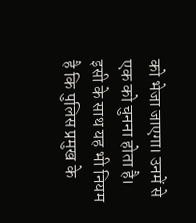को भेजा जाएगा। उनमें से एक को चुनना होता है। इसी के साथ यह भी नियम है कि पुलिस प्रमुख के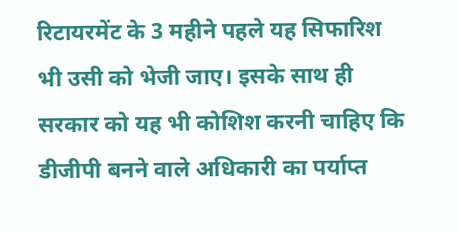रिटायरमेंट के 3 महीने पहले यह सिफारिश भी उसी को भेजी जाए। इसके साथ ही सरकार को यह भी कोशिश करनी चाहिए कि डीजीपी बनने वाले अधिकारी का पर्याप्त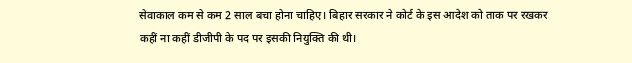सेवाकाल कम से कम 2 साल बचा होना चाहिए। बिहार सरकार ने कोर्ट के इस आदेश को ताक पर रखकर कहीं ना कहीं डीजीपी के पद पर इसकी नियुक्ति की थी।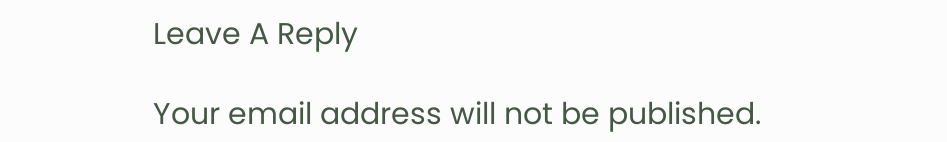Leave A Reply

Your email address will not be published.